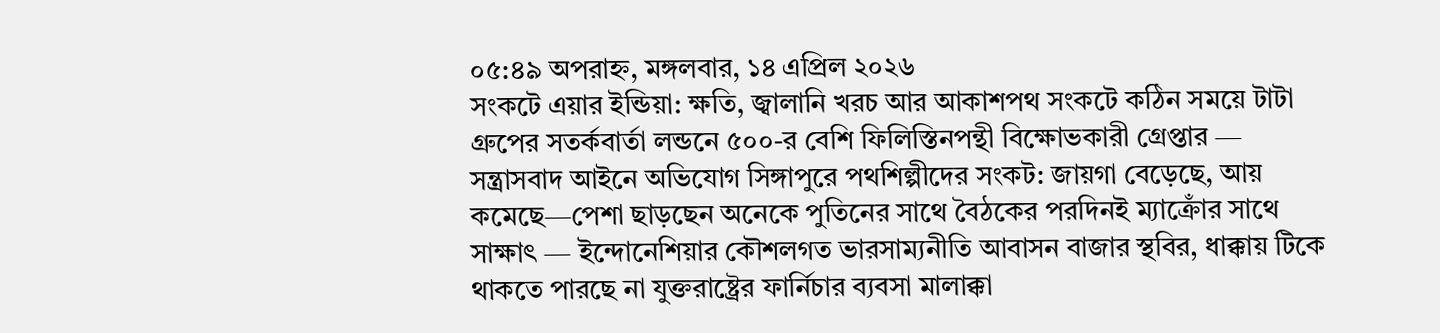০৫:৪৯ অপরাহ্ন, মঙ্গলবার, ১৪ এপ্রিল ২০২৬
সংকটে এয়ার ইন্ডিয়া: ক্ষতি, জ্বালানি খরচ আর আকাশপথ সংকটে কঠিন সময়ে টাটা গ্রুপের সতর্কবার্তা লন্ডনে ৫০০-র বেশি ফিলিস্তিনপন্থী বিক্ষোভকারী গ্রেপ্তার — সন্ত্রাসবাদ আইনে অভিযোগ সিঙ্গাপুরে পথশিল্পীদের সংকট: জায়গা বেড়েছে, আয় কমেছে—পেশা ছাড়ছেন অনেকে পুতিনের সাথে বৈঠকের পরদিনই ম্যাক্রোঁর সাথে সাক্ষাৎ — ইন্দোনেশিয়ার কৌশলগত ভারসাম্যনীতি আবাসন বাজার স্থবির, ধাক্কায় টিকে থাকতে পারছে না যুক্তরাষ্ট্রের ফার্নিচার ব্যবসা মালাক্কা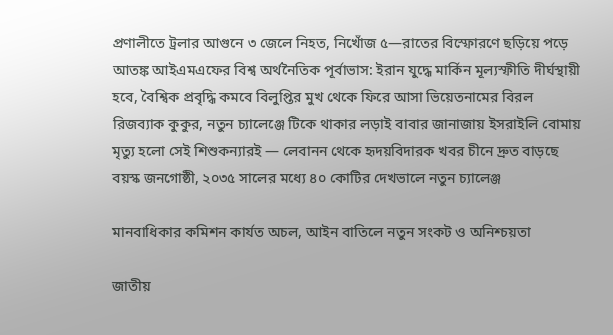প্রণালীতে ট্রলার আগুনে ৩ জেলে নিহত, নিখোঁজ ৫—রাতের বিস্ফোরণে ছড়িয়ে পড়ে আতঙ্ক আইএমএফের বিশ্ব অর্থনৈতিক পূর্বাভাস: ইরান যুদ্ধে মার্কিন মূল্যস্ফীতি দীর্ঘস্থায়ী হবে, বৈশ্বিক প্রবৃদ্ধি কমবে বিলুপ্তির মুখ থেকে ফিরে আসা ভিয়েতনামের বিরল রিজব্যাক কুকুর, নতুন চ্যালেঞ্জে টিকে থাকার লড়াই বাবার জানাজায় ইসরাইলি বোমায় মৃত্যু হলো সেই শিশুকন্যারই — লেবানন থেকে হৃদয়বিদারক খবর চীনে দ্রুত বাড়ছে বয়স্ক জনগোষ্ঠী, ২০৩৫ সালের মধ্যে ৪০ কোটির দেখভালে নতুন চ্যালেঞ্জ

মানবাধিকার কমিশন কার্যত অচল, আইন বাতিলে নতুন সংকট ও অনিশ্চয়তা

জাতীয়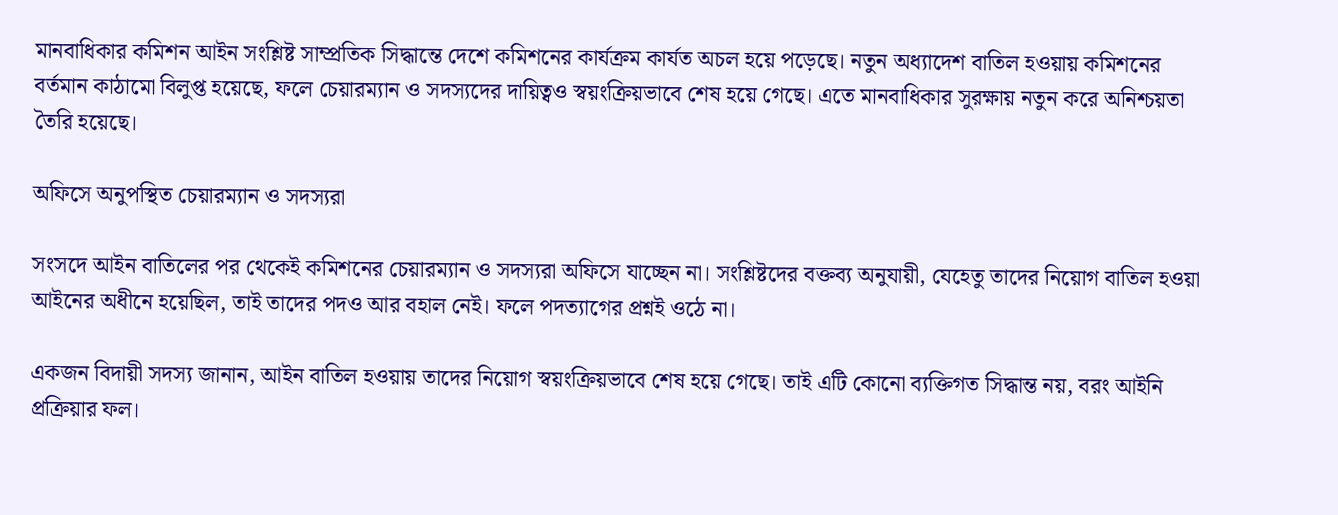মানবাধিকার কমিশন আইন সংশ্লিষ্ট সাম্প্রতিক সিদ্ধান্তে দেশে কমিশনের কার্যক্রম কার্যত অচল হয়ে পড়েছে। নতুন অধ্যাদেশ বাতিল হওয়ায় কমিশনের বর্তমান কাঠামো বিলুপ্ত হয়েছে, ফলে চেয়ারম্যান ও সদস্যদের দায়িত্বও স্বয়ংক্রিয়ভাবে শেষ হয়ে গেছে। এতে মানবাধিকার সুরক্ষায় নতুন করে অনিশ্চয়তা তৈরি হয়েছে।

অফিসে অনুপস্থিত চেয়ারম্যান ও সদস্যরা

সংসদে আইন বাতিলের পর থেকেই কমিশনের চেয়ারম্যান ও সদস্যরা অফিসে যাচ্ছেন না। সংশ্লিষ্টদের বক্তব্য অনুযায়ী, যেহেতু তাদের নিয়োগ বাতিল হওয়া আইনের অধীনে হয়েছিল, তাই তাদের পদও আর বহাল নেই। ফলে পদত্যাগের প্রশ্নই ওঠে না।

একজন বিদায়ী সদস্য জানান, আইন বাতিল হওয়ায় তাদের নিয়োগ স্বয়ংক্রিয়ভাবে শেষ হয়ে গেছে। তাই এটি কোনো ব্যক্তিগত সিদ্ধান্ত নয়, বরং আইনি প্রক্রিয়ার ফল।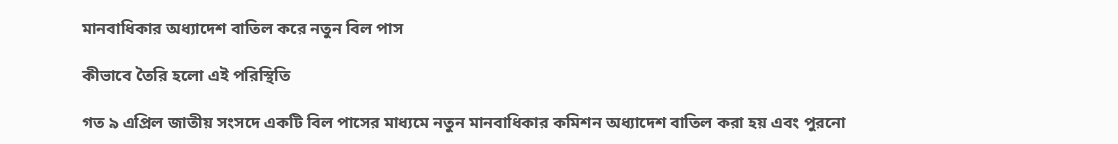মানবাধিকার অধ্যাদেশ বাতিল করে নতুন বিল পাস

কীভাবে তৈরি হলো এই পরিস্থিতি

গত ৯ এপ্রিল জাতীয় সংসদে একটি বিল পাসের মাধ্যমে নতুন মানবাধিকার কমিশন অধ্যাদেশ বাতিল করা হয় এবং পুরনো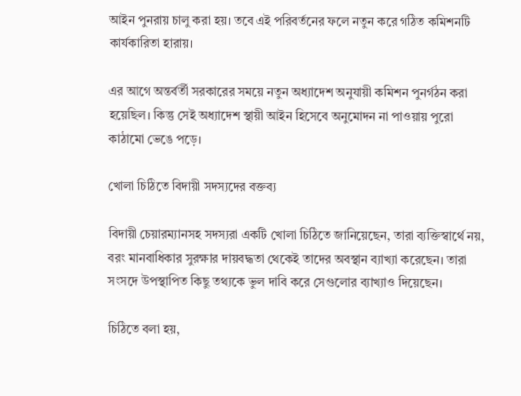আইন পুনরায় চালু করা হয়। তবে এই পরিবর্তনের ফলে নতুন করে গঠিত কমিশনটি কার্যকারিতা হারায়।

এর আগে অন্তর্বর্তী সরকারের সময়ে নতুন অধ্যাদেশ অনুযায়ী কমিশন পুনর্গঠন করা হয়েছিল। কিন্তু সেই অধ্যাদেশ স্থায়ী আইন হিসেবে অনুমোদন না পাওয়ায় পুরো কাঠামো ভেঙে পড়ে।

খোলা চিঠিতে বিদায়ী সদস্যদের বক্তব্য

বিদায়ী চেয়ারম্যানসহ সদস্যরা একটি খোলা চিঠিতে জানিয়েছেন, তারা ব্যক্তিস্বার্থে নয়, বরং মানবাধিকার সুরক্ষার দায়বদ্ধতা থেকেই তাদের অবস্থান ব্যাখ্যা করেছেন। তারা সংসদে উপস্থাপিত কিছু তথ্যকে ভুল দাবি করে সেগুলোর ব্যাখ্যাও দিয়েছেন।

চিঠিতে বলা হয়,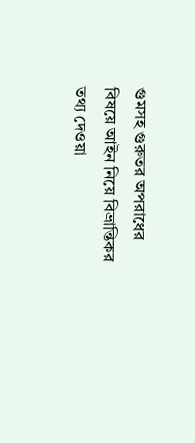গুমসহ গুরুতর অপরাধের বিষয়ে আইন নিয়ে বিভ্রান্তিকর তথ্য দেওয়া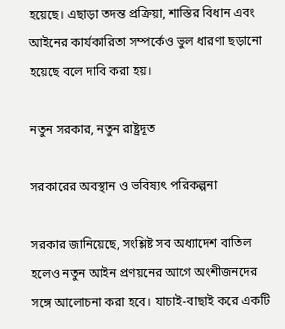হয়েছে। এছাড়া তদন্ত প্রক্রিয়া, শাস্তির বিধান এবং আইনের কার্যকারিতা সম্পর্কেও ভুল ধারণা ছড়ানো হয়েছে বলে দাবি করা হয়।

নতুন সরকার, নতুন রাষ্ট্রদূত

সরকারের অবস্থান ও ভবিষ্যৎ পরিকল্পনা

সরকার জানিয়েছে, সংশ্লিষ্ট সব অধ্যাদেশ বাতিল হলেও নতুন আইন প্রণয়নের আগে অংশীজনদের সঙ্গে আলোচনা করা হবে। যাচাই-বাছাই করে একটি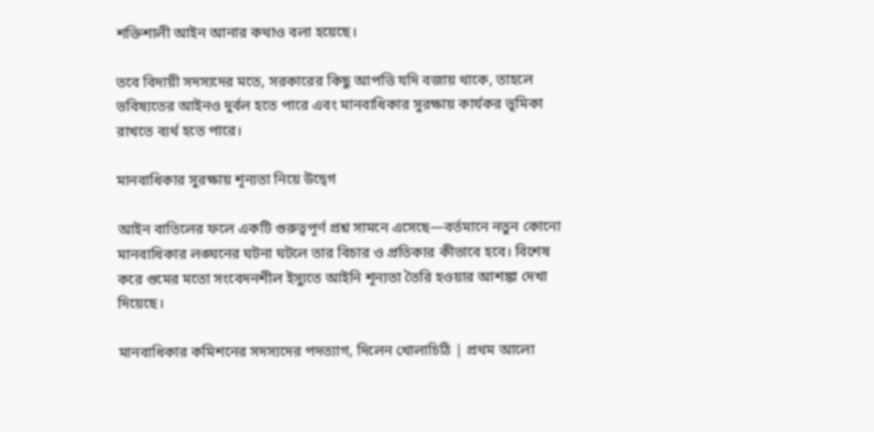শক্তিশালী আইন আনার কথাও বলা হয়েছে।

তবে বিদায়ী সদস্যদের মতে, সরকারের কিছু আপত্তি যদি বজায় থাকে, তাহলে ভবিষ্যতের আইনও দুর্বল হতে পারে এবং মানবাধিকার সুরক্ষায় কার্যকর ভূমিকা রাখতে ব্যর্থ হতে পারে।

মানবাধিকার সুরক্ষায় শূন্যতা নিয়ে উদ্বেগ

আইন বাতিলের ফলে একটি গুরুত্বপূর্ণ প্রশ্ন সামনে এসেছে—বর্তমানে নতুন কোনো মানবাধিকার লঙ্ঘনের ঘটনা ঘটলে তার বিচার ও প্রতিকার কীভাবে হবে। বিশেষ করে গুমের মতো সংবেদনশীল ইস্যুতে আইনি শূন্যতা তৈরি হওয়ার আশঙ্কা দেখা দিয়েছে।

মানবাধিকার কমিশনের সদস্যদের পদত্যাগ, দিলেন খোলাচিঠি | প্রথম আলো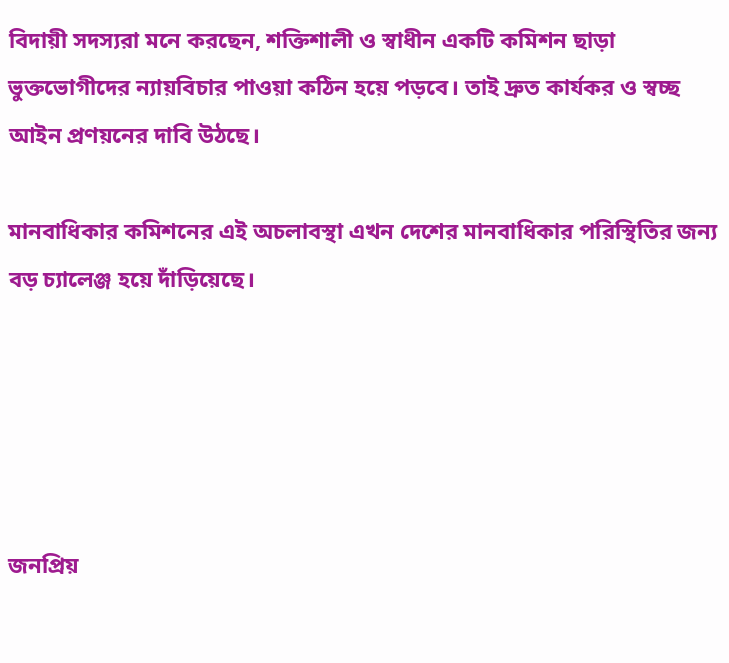বিদায়ী সদস্যরা মনে করছেন, শক্তিশালী ও স্বাধীন একটি কমিশন ছাড়া ভুক্তভোগীদের ন্যায়বিচার পাওয়া কঠিন হয়ে পড়বে। তাই দ্রুত কার্যকর ও স্বচ্ছ আইন প্রণয়নের দাবি উঠছে।

মানবাধিকার কমিশনের এই অচলাবস্থা এখন দেশের মানবাধিকার পরিস্থিতির জন্য বড় চ্যালেঞ্জ হয়ে দাঁড়িয়েছে।





জনপ্রিয়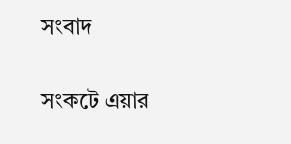সংবাদ

সংকটে এয়ার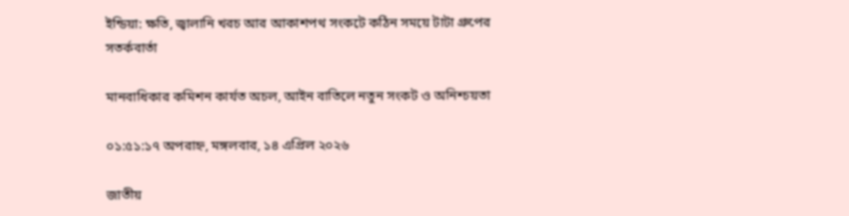ইন্ডিয়া: ক্ষতি, জ্বালানি খরচ আর আকাশপথ সংকটে কঠিন সময়ে টাটা গ্রুপের সতর্কবার্তা

মানবাধিকার কমিশন কার্যত অচল, আইন বাতিলে নতুন সংকট ও অনিশ্চয়তা

০১:৫১:১৭ অপরাহ্ন, মঙ্গলবার, ১৪ এপ্রিল ২০২৬

জাতীয়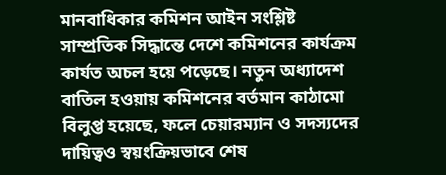মানবাধিকার কমিশন আইন সংশ্লিষ্ট সাম্প্রতিক সিদ্ধান্তে দেশে কমিশনের কার্যক্রম কার্যত অচল হয়ে পড়েছে। নতুন অধ্যাদেশ বাতিল হওয়ায় কমিশনের বর্তমান কাঠামো বিলুপ্ত হয়েছে, ফলে চেয়ারম্যান ও সদস্যদের দায়িত্বও স্বয়ংক্রিয়ভাবে শেষ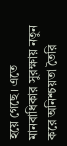হয়ে গেছে। এতে মানবাধিকার সুরক্ষায় নতুন করে অনিশ্চয়তা তৈরি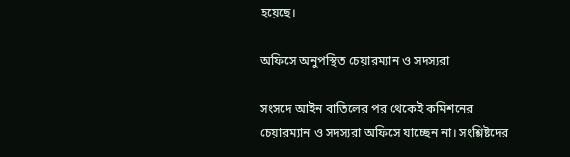হয়েছে।

অফিসে অনুপস্থিত চেয়ারম্যান ও সদস্যরা

সংসদে আইন বাতিলের পর থেকেই কমিশনের চেয়ারম্যান ও সদস্যরা অফিসে যাচ্ছেন না। সংশ্লিষ্টদের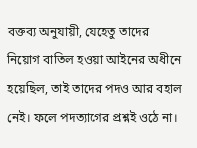বক্তব্য অনুযায়ী, যেহেতু তাদের নিয়োগ বাতিল হওয়া আইনের অধীনে হয়েছিল, তাই তাদের পদও আর বহাল নেই। ফলে পদত্যাগের প্রশ্নই ওঠে না।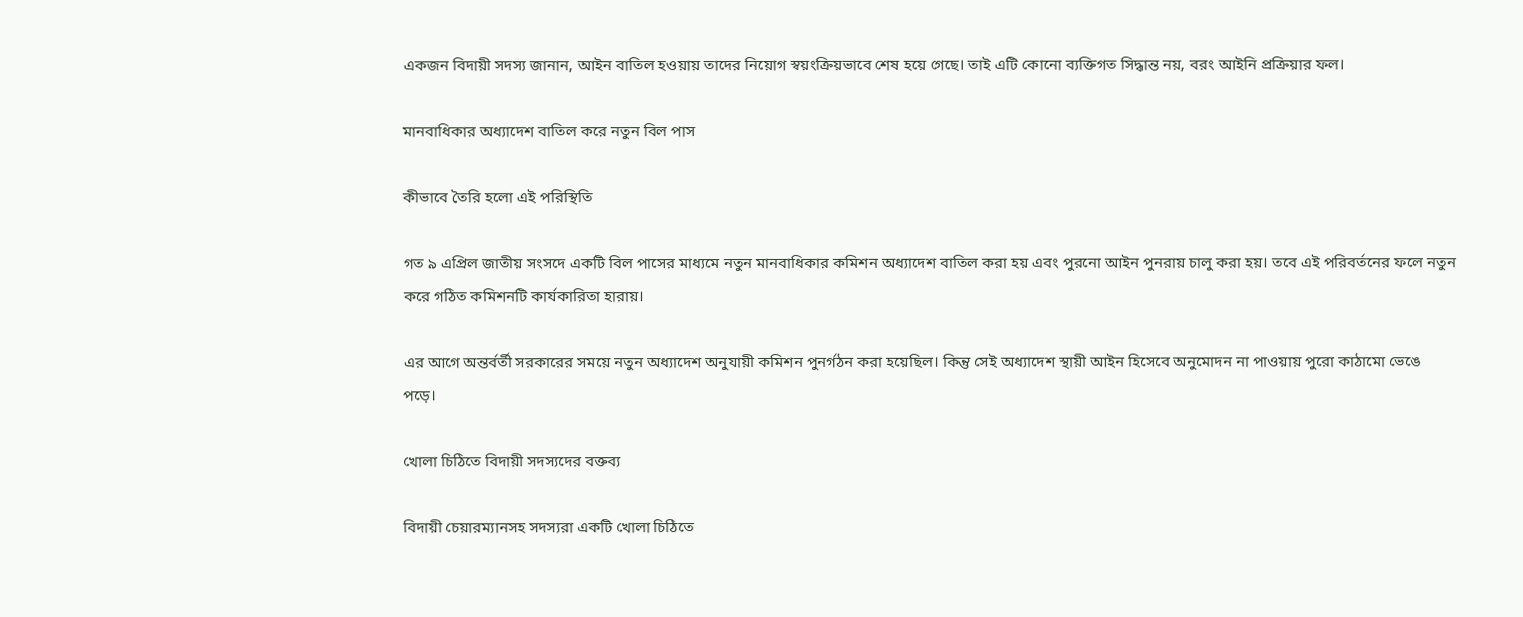একজন বিদায়ী সদস্য জানান, আইন বাতিল হওয়ায় তাদের নিয়োগ স্বয়ংক্রিয়ভাবে শেষ হয়ে গেছে। তাই এটি কোনো ব্যক্তিগত সিদ্ধান্ত নয়, বরং আইনি প্রক্রিয়ার ফল।

মানবাধিকার অধ্যাদেশ বাতিল করে নতুন বিল পাস

কীভাবে তৈরি হলো এই পরিস্থিতি

গত ৯ এপ্রিল জাতীয় সংসদে একটি বিল পাসের মাধ্যমে নতুন মানবাধিকার কমিশন অধ্যাদেশ বাতিল করা হয় এবং পুরনো আইন পুনরায় চালু করা হয়। তবে এই পরিবর্তনের ফলে নতুন করে গঠিত কমিশনটি কার্যকারিতা হারায়।

এর আগে অন্তর্বর্তী সরকারের সময়ে নতুন অধ্যাদেশ অনুযায়ী কমিশন পুনর্গঠন করা হয়েছিল। কিন্তু সেই অধ্যাদেশ স্থায়ী আইন হিসেবে অনুমোদন না পাওয়ায় পুরো কাঠামো ভেঙে পড়ে।

খোলা চিঠিতে বিদায়ী সদস্যদের বক্তব্য

বিদায়ী চেয়ারম্যানসহ সদস্যরা একটি খোলা চিঠিতে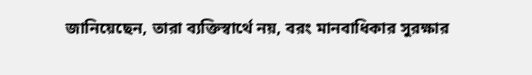জানিয়েছেন, তারা ব্যক্তিস্বার্থে নয়, বরং মানবাধিকার সুরক্ষার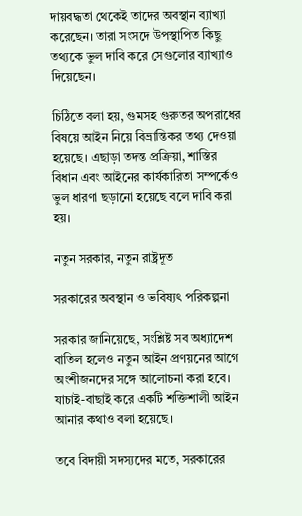দায়বদ্ধতা থেকেই তাদের অবস্থান ব্যাখ্যা করেছেন। তারা সংসদে উপস্থাপিত কিছু তথ্যকে ভুল দাবি করে সেগুলোর ব্যাখ্যাও দিয়েছেন।

চিঠিতে বলা হয়, গুমসহ গুরুতর অপরাধের বিষয়ে আইন নিয়ে বিভ্রান্তিকর তথ্য দেওয়া হয়েছে। এছাড়া তদন্ত প্রক্রিয়া, শাস্তির বিধান এবং আইনের কার্যকারিতা সম্পর্কেও ভুল ধারণা ছড়ানো হয়েছে বলে দাবি করা হয়।

নতুন সরকার, নতুন রাষ্ট্রদূত

সরকারের অবস্থান ও ভবিষ্যৎ পরিকল্পনা

সরকার জানিয়েছে, সংশ্লিষ্ট সব অধ্যাদেশ বাতিল হলেও নতুন আইন প্রণয়নের আগে অংশীজনদের সঙ্গে আলোচনা করা হবে। যাচাই-বাছাই করে একটি শক্তিশালী আইন আনার কথাও বলা হয়েছে।

তবে বিদায়ী সদস্যদের মতে, সরকারের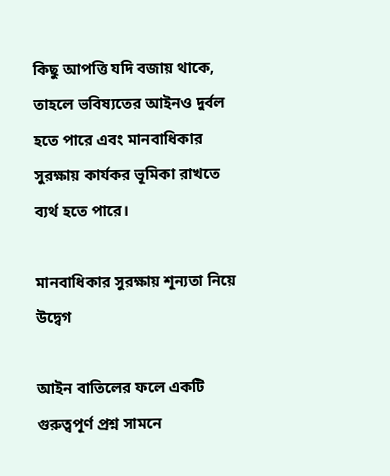কিছু আপত্তি যদি বজায় থাকে, তাহলে ভবিষ্যতের আইনও দুর্বল হতে পারে এবং মানবাধিকার সুরক্ষায় কার্যকর ভূমিকা রাখতে ব্যর্থ হতে পারে।

মানবাধিকার সুরক্ষায় শূন্যতা নিয়ে উদ্বেগ

আইন বাতিলের ফলে একটি গুরুত্বপূর্ণ প্রশ্ন সামনে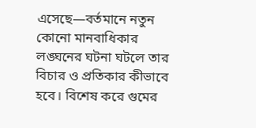এসেছে—বর্তমানে নতুন কোনো মানবাধিকার লঙ্ঘনের ঘটনা ঘটলে তার বিচার ও প্রতিকার কীভাবে হবে। বিশেষ করে গুমের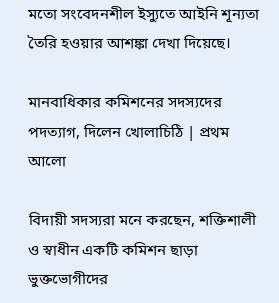মতো সংবেদনশীল ইস্যুতে আইনি শূন্যতা তৈরি হওয়ার আশঙ্কা দেখা দিয়েছে।

মানবাধিকার কমিশনের সদস্যদের পদত্যাগ, দিলেন খোলাচিঠি | প্রথম আলো

বিদায়ী সদস্যরা মনে করছেন, শক্তিশালী ও স্বাধীন একটি কমিশন ছাড়া ভুক্তভোগীদের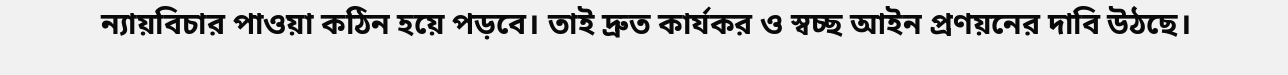ন্যায়বিচার পাওয়া কঠিন হয়ে পড়বে। তাই দ্রুত কার্যকর ও স্বচ্ছ আইন প্রণয়নের দাবি উঠছে।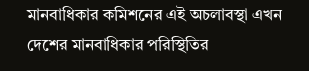মানবাধিকার কমিশনের এই অচলাবস্থা এখন দেশের মানবাধিকার পরিস্থিতির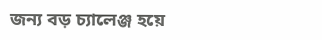জন্য বড় চ্যালেঞ্জ হয়ে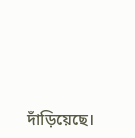দাঁড়িয়েছে।